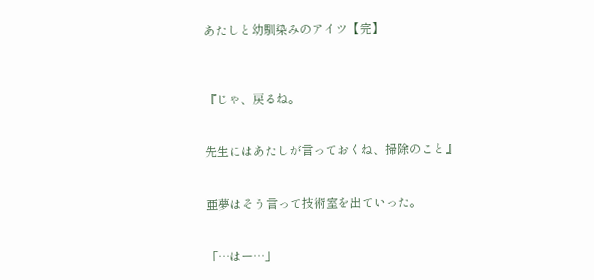あたしと幼馴染みのアイツ【完】



『じゃ、戻るね。


先生にはあたしが言っておくね、掃除のこと』


亜夢はそう言って技術室を出ていった。


「…はー…」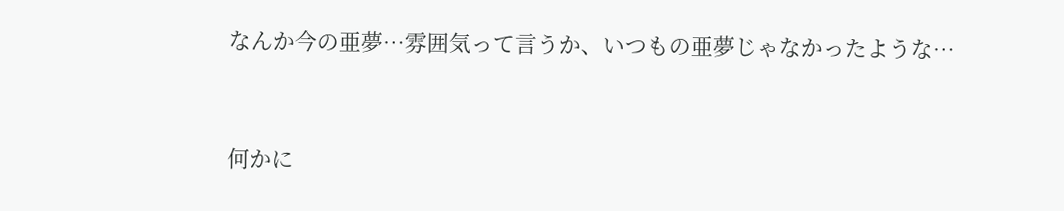なんか今の亜夢…雰囲気って言うか、いつもの亜夢じゃなかったような…


何かに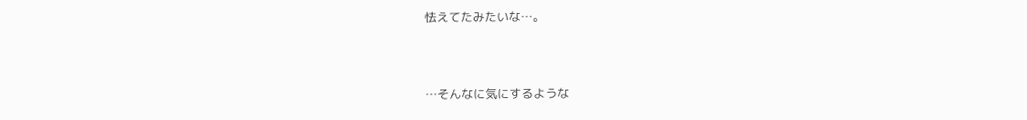怯えてたみたいな…。


…そんなに気にするような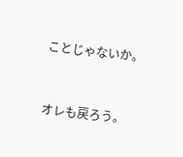ことじゃないか。


オレも戻ろう。